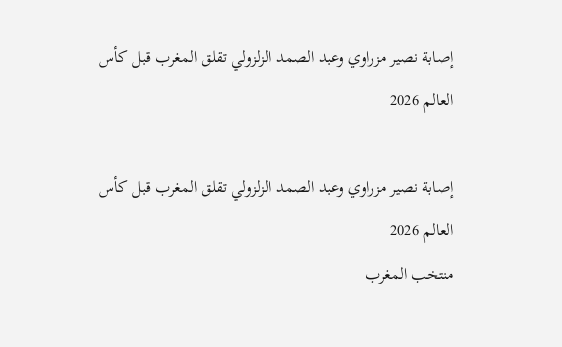إصابة نصير مزراوي وعبد الصمد الزلزولي تقلق المغرب قبل كأس العالم 2026

إصابة نصير مزراوي وعبد الصمد الزلزولي تقلق المغرب قبل كأس العالم 2026
منتخب المغرب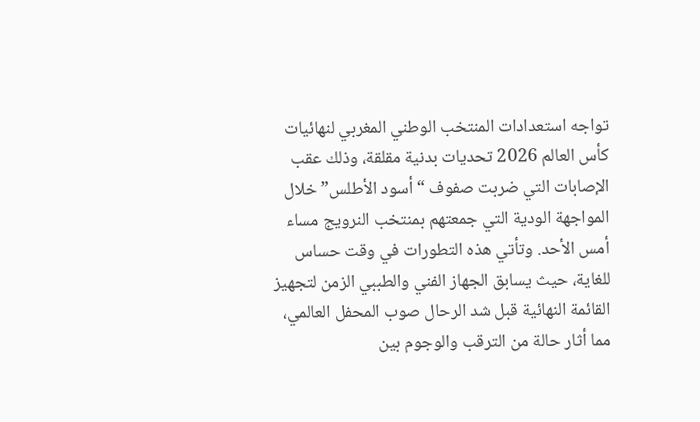تواجه استعدادات المنتخب الوطني المغربي لنهائيات كأس العالم 2026 تحديات بدنية مقلقة، وذلك عقب الإصابات التي ضربت صفوف “أسود الأطلس” خلال المواجهة الودية التي جمعتهم بمنتخب النرويج مساء أمس الأحد. وتأتي هذه التطورات في وقت حساس للغاية، حيث يسابق الجهاز الفني والطببي الزمن لتجهيز القائمة النهائية قبل شد الرحال صوب المحفل العالمي، مما أثار حالة من الترقب والوجوم بين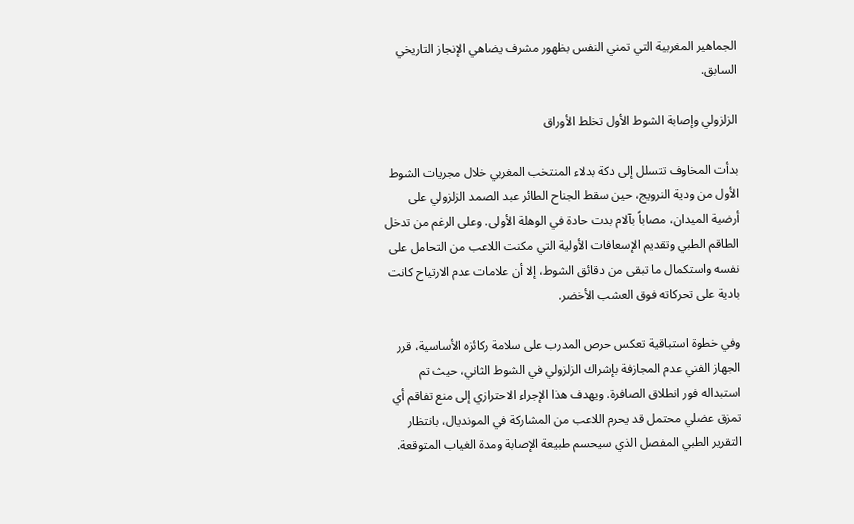الجماهير المغربية التي تمني النفس بظهور مشرف يضاهي الإنجاز التاريخي السابق.

الزلزولي وإصابة الشوط الأول تخلط الأوراق

بدأت المخاوف تتسلل إلى دكة بدلاء المنتخب المغربي خلال مجريات الشوط الأول من ودية النرويج، حين سقط الجناح الطائر عبد الصمد الزلزولي على أرضية الميدان، مصاباً بآلام بدت حادة في الوهلة الأولى. وعلى الرغم من تدخل الطاقم الطبي وتقديم الإسعافات الأولية التي مكنت اللاعب من التحامل على نفسه واستكمال ما تبقى من دقائق الشوط، إلا أن علامات عدم الارتياح كانت بادية على تحركاته فوق العشب الأخضر.

وفي خطوة استباقية تعكس حرص المدرب على سلامة ركائزه الأساسية، قرر الجهاز الفني عدم المجازفة بإشراك الزلزولي في الشوط الثاني، حيث تم استبداله فور انطلاق الصافرة. ويهدف هذا الإجراء الاحترازي إلى منع تفاقم أي تمزق عضلي محتمل قد يحرم اللاعب من المشاركة في المونديال، بانتظار التقرير الطبي المفصل الذي سيحسم طبيعة الإصابة ومدة الغياب المتوقعة.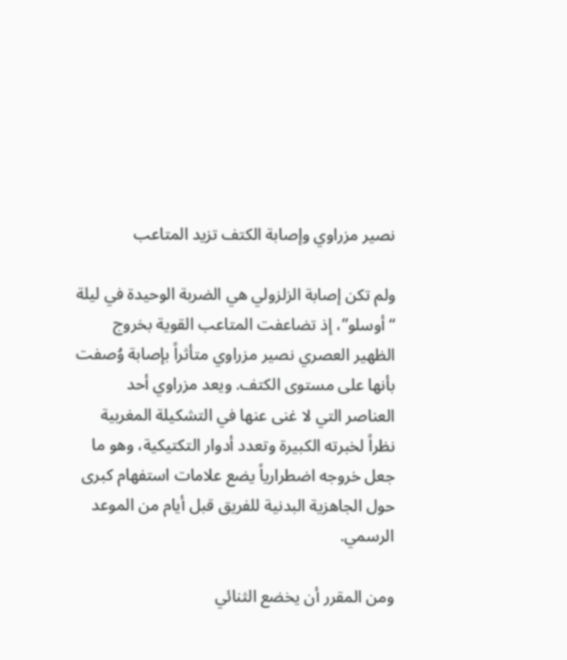نصير مزراوي وإصابة الكتف تزيد المتاعب

ولم تكن إصابة الزلزولي هي الضربة الوحيدة في ليلة “أوسلو”، إذ تضاعفت المتاعب القوية بخروج الظهير العصري نصير مزراوي متأثراً بإصابة وُصفت بأنها على مستوى الكتف. ويعد مزراوي أحد العناصر التي لا غنى عنها في التشكيلة المغربية نظراً لخبرته الكبيرة وتعدد أدوار التكتيكية، وهو ما جعل خروجه اضطرارياً يضع علامات استفهام كبرى حول الجاهزية البدنية للفريق قبل أيام من الموعد الرسمي.

ومن المقرر أن يخضع الثنائي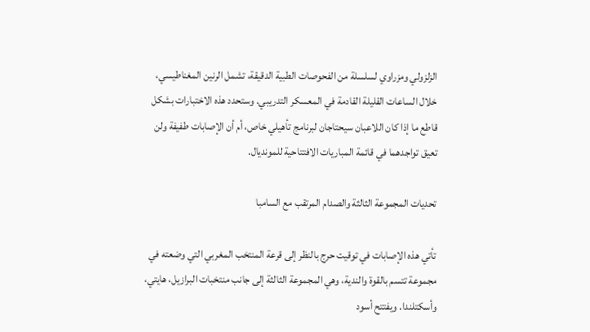الزلزولي ومزراوي لسلسلة من الفحوصات الطبية الدقيقة، تشمل الرنين المغناطيسي، خلال الساعات القليلة القادمة في المعسكر التدريبي. وستحدد هذه الاختبارات بشكل قاطع ما إذا كان اللاعبان سيحتاجان لبرنامج تأهيلي خاص، أم أن الإصابات طفيفة ولن تعيق تواجدهما في قائمة المباريات الافتتاحية للمونديال.

تحديات المجموعة الثالثة والصدام المرتقب مع السامبا

تأتي هذه الإصابات في توقيت حرج بالنظر إلى قرعة المنتخب المغربي التي وضعته في مجموعة تتسم بالقوة والندية، وهي المجموعة الثالثة إلى جانب منتخبات البرازيل، هايتي، وأسكتلندا. ويفتتح أسود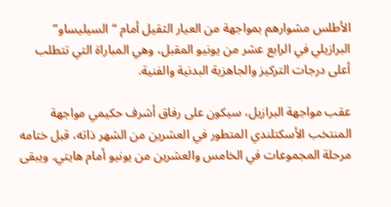الأطلس مشوارهم بمواجهة من العيار الثقيل أمام “السيليساو” البرازيلي في الرابع عشر من يونيو المقبل، وهي المباراة التي تتطلب أعلى درجات التركيز والجاهزية البدنية والفنية.

عقب مواجهة البرازيل، سيكون على رفاق أشرف حكيمي مواجهة المنتخب الأسكتلندي المتطور في العشرين من الشهر ذاته، قبل ختامه مرحلة المجموعات في الخامس والعشرين من يونيو أمام هايتي. ويبقى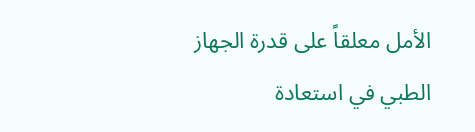الأمل معلقاً على قدرة الجهاز الطبي في استعادة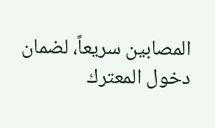المصابين سريعاً، لضمان دخول المعترك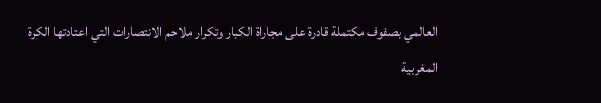العالمي بصفوف مكتملة قادرة على مجاراة الكبار وتكرار ملاحم الانتصارات التي اعتادتها الكرة المغربية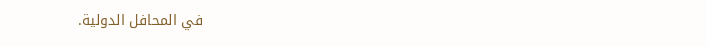في المحافل الدولية.